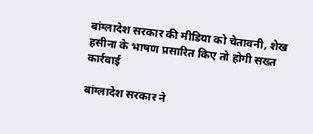बांग्लादेश सरकार की मीडिया को चेतावनी, शेख हसीना के भाषण प्रसारित किए तो होगी सख्त कार्रवाई

बांग्लादेश सरकार ने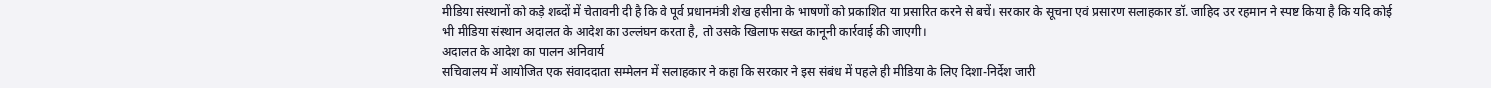मीडिया संस्थानों को कड़े शब्दों में चेतावनी दी है कि वे पूर्व प्रधानमंत्री शेख हसीना के भाषणों को प्रकाशित या प्रसारित करने से बचें। सरकार के सूचना एवं प्रसारण सलाहकार डॉ. जाहिद उर रहमान ने स्पष्ट किया है कि यदि कोई भी मीडिया संस्थान अदालत के आदेश का उल्लंघन करता है, तो उसके खिलाफ सख्त कानूनी कार्रवाई की जाएगी।
अदालत के आदेश का पालन अनिवार्य
सचिवालय में आयोजित एक संवाददाता सम्मेलन में सलाहकार ने कहा कि सरकार ने इस संबंध में पहले ही मीडिया के लिए दिशा-निर्देश जारी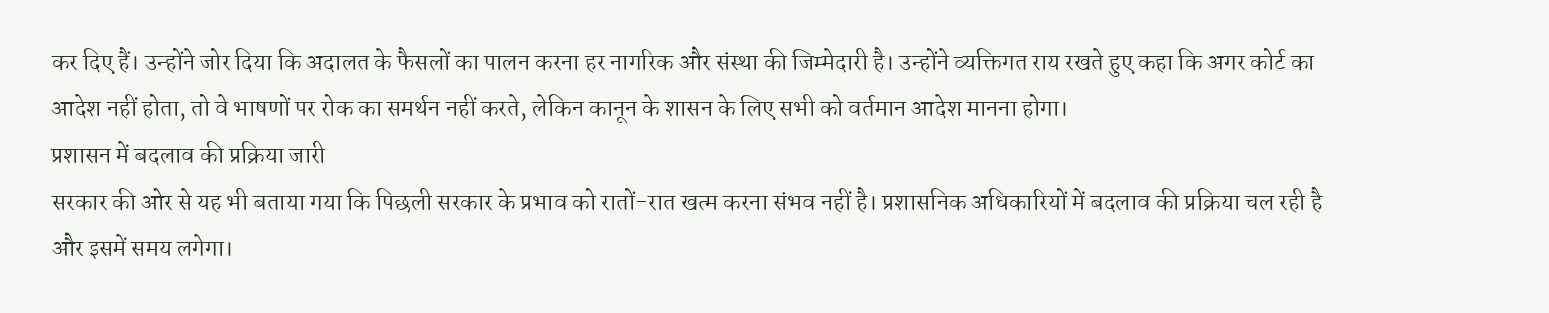कर दिए हैं। उन्होंने जोर दिया कि अदालत के फैसलों का पालन करना हर नागरिक और संस्था की जिम्मेदारी है। उन्होंने व्यक्तिगत राय रखते हुए कहा कि अगर कोर्ट का आदेश नहीं होता, तो वे भाषणों पर रोक का समर्थन नहीं करते, लेकिन कानून के शासन के लिए सभी को वर्तमान आदेश मानना होगा।
प्रशासन में बदलाव की प्रक्रिया जारी
सरकार की ओर से यह भी बताया गया कि पिछली सरकार के प्रभाव को रातों-रात खत्म करना संभव नहीं है। प्रशासनिक अधिकारियों में बदलाव की प्रक्रिया चल रही है और इसमें समय लगेगा।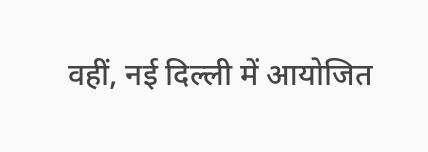वहीं, नई दिल्ली में आयोजित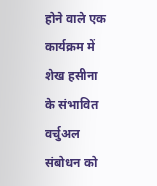होने वाले एक कार्यक्रम में शेख हसीना के संभावित वर्चुअल संबोधन को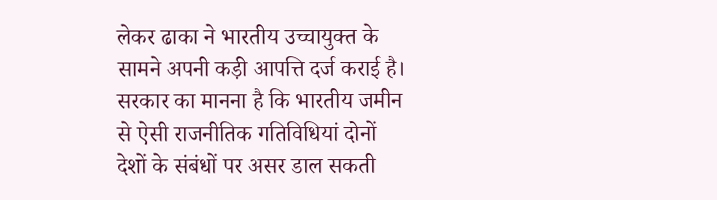लेकर ढाका ने भारतीय उच्चायुक्त के सामने अपनी कड़ी आपत्ति दर्ज कराई है। सरकार का मानना है कि भारतीय जमीन से ऐसी राजनीतिक गतिविधियां दोनों देशों के संबंधों पर असर डाल सकती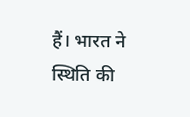हैं। भारत ने स्थिति की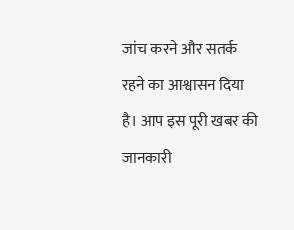जांच करने और सतर्क रहने का आश्वासन दिया है। आप इस पूरी खबर की जानकारी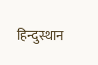हिन्दुस्थान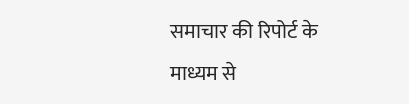समाचार की रिपोर्ट के माध्यम से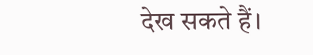देख सकते हैं।